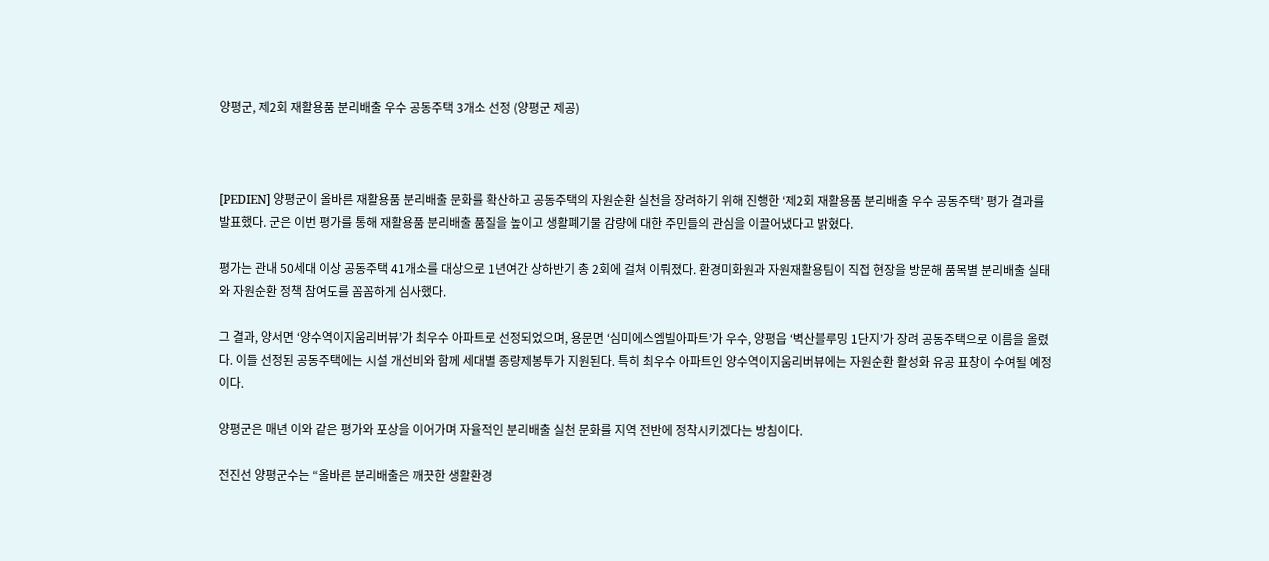양평군, 제2회 재활용품 분리배출 우수 공동주택 3개소 선정 (양평군 제공)



[PEDIEN] 양평군이 올바른 재활용품 분리배출 문화를 확산하고 공동주택의 자원순환 실천을 장려하기 위해 진행한 ‘제2회 재활용품 분리배출 우수 공동주택’ 평가 결과를 발표했다. 군은 이번 평가를 통해 재활용품 분리배출 품질을 높이고 생활폐기물 감량에 대한 주민들의 관심을 이끌어냈다고 밝혔다.

평가는 관내 50세대 이상 공동주택 41개소를 대상으로 1년여간 상하반기 총 2회에 걸쳐 이뤄졌다. 환경미화원과 자원재활용팀이 직접 현장을 방문해 품목별 분리배출 실태와 자원순환 정책 참여도를 꼼꼼하게 심사했다.

그 결과, 양서면 ‘양수역이지움리버뷰’가 최우수 아파트로 선정되었으며, 용문면 ‘심미에스엠빌아파트’가 우수, 양평읍 ‘벽산블루밍 1단지’가 장려 공동주택으로 이름을 올렸다. 이들 선정된 공동주택에는 시설 개선비와 함께 세대별 종량제봉투가 지원된다. 특히 최우수 아파트인 양수역이지움리버뷰에는 자원순환 활성화 유공 표창이 수여될 예정이다.

양평군은 매년 이와 같은 평가와 포상을 이어가며 자율적인 분리배출 실천 문화를 지역 전반에 정착시키겠다는 방침이다.

전진선 양평군수는 “올바른 분리배출은 깨끗한 생활환경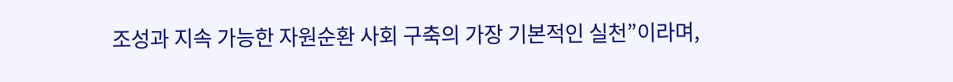조성과 지속 가능한 자원순환 사회 구축의 가장 기본적인 실천”이라며,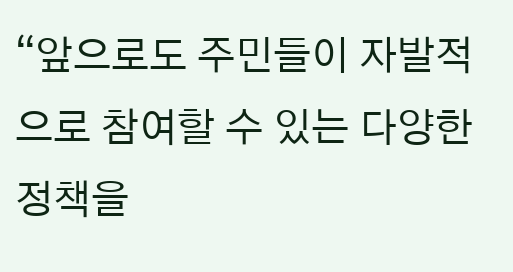“앞으로도 주민들이 자발적으로 참여할 수 있는 다양한 정책을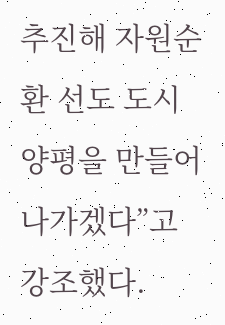추진해 자원순환 선도 도시 양평을 만들어 나가겠다”고 강조했다.